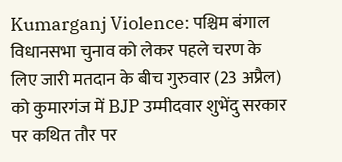Kumarganj Violence: पश्चिम बंगाल विधानसभा चुनाव को लेकर पहले चरण के लिए जारी मतदान के बीच गुरुवार (23 अप्रैल) को कुमारगंज में BJP उम्मीदवार शुभेंदु सरकार पर कथित तौर पर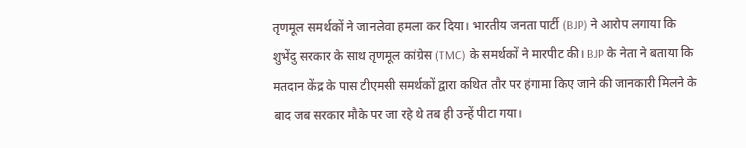तृणमूल समर्थकों ने जानलेवा हमला कर दिया। भारतीय जनता पार्टी (BJP) ने आरोप लगाया कि शुभेंदु सरकार के साथ तृणमूल कांग्रेस (TMC) के समर्थकों ने मारपीट की। BJP के नेता ने बताया कि मतदान केंद्र के पास टीएमसी समर्थकों द्वारा कथित तौर पर हंगामा किए जाने की जानकारी मिलने के बाद जब सरकार मौके पर जा रहे थे तब ही उन्हें पीटा गया।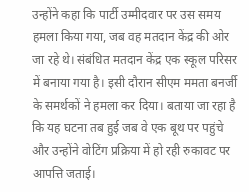उन्होंने कहा कि पार्टी उम्मीदवार पर उस समय हमला किया गया, जब वह मतदान केंद्र की ओर जा रहे थे। संबंधित मतदान केंद्र एक स्कूल परिसर में बनाया गया है। इसी दौरान सीएम ममता बनर्जी के समर्थकों ने हमला कर दिया। बताया जा रहा है कि यह घटना तब हुई जब वे एक बूथ पर पहुंचे और उन्होंने वोटिंग प्रक्रिया में हो रही रुकावट पर आपत्ति जताई।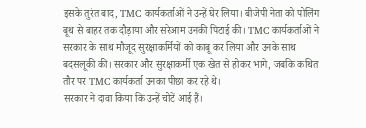इसके तुरंत बाद, TMC कार्यकर्ताओं ने उन्हें घेर लिया। बीजेपी नेता को पोलिंग बूथ से बाहर तक दौड़ाया और सरेआम उनकी पिटाई की। TMC कार्यकर्ताओं ने सरकार के साथ मौजूद सुरक्षाकर्मियों को काबू कर लिया और उनके साथ बदसलूकी की। सरकार और सुरक्षाकर्मी एक खेत से होकर भागे, जबकि कथित तौर पर TMC कार्यकर्ता उनका पीछा कर रहे थे।
सरकार ने दावा किया कि उन्हें चोटें आई हैं।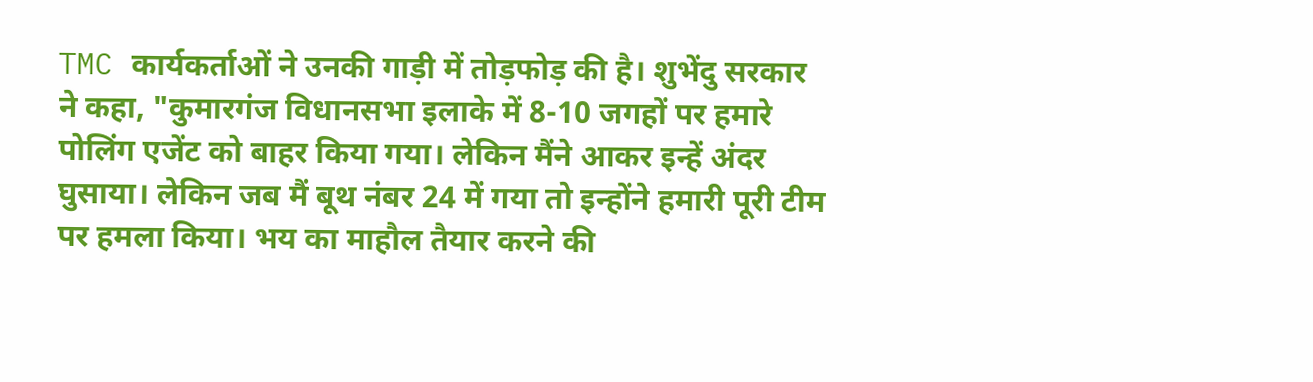TMC कार्यकर्ताओं ने उनकी गाड़ी में तोड़फोड़ की है। शुभेंदु सरकार ने कहा, "कुमारगंज विधानसभा इलाके में 8-10 जगहों पर हमारे पोलिंग एजेंट को बाहर किया गया। लेकिन मैंने आकर इन्हें अंदर घुसाया। लेकिन जब मैं बूथ नंबर 24 में गया तो इन्होंने हमारी पूरी टीम पर हमला किया। भय का माहौल तैयार करने की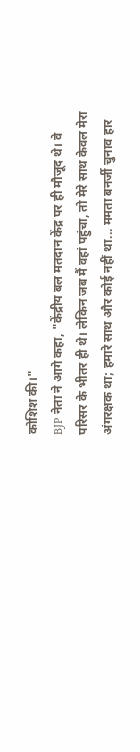कोशिश की।"
BJP नेता ने आगे कहा, "केंद्रीय बल मतदान केंद्र पर ही मौजूद थे। वे परिसर के भीतर ही थे। लेकिन जब मैं वहां पहुंचा, तो मेरे साथ केवल मेरा अंगरक्षक था; हमारे साथ और कोई नहीं था... ममता बनर्जी चुनाव हार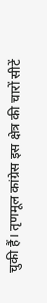चुकी हैं। तृणमूल कांग्रेस इस क्षेत्र की चारों सीटें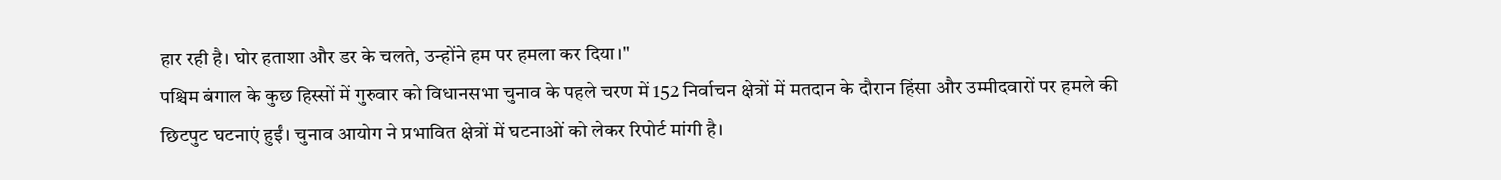हार रही है। घोर हताशा और डर के चलते, उन्होंने हम पर हमला कर दिया।"
पश्चिम बंगाल के कुछ हिस्सों में गुरुवार को विधानसभा चुनाव के पहले चरण में 152 निर्वाचन क्षेत्रों में मतदान के दौरान हिंसा और उम्मीदवारों पर हमले की छिटपुट घटनाएं हुईं। चुनाव आयोग ने प्रभावित क्षेत्रों में घटनाओं को लेकर रिपोर्ट मांगी है।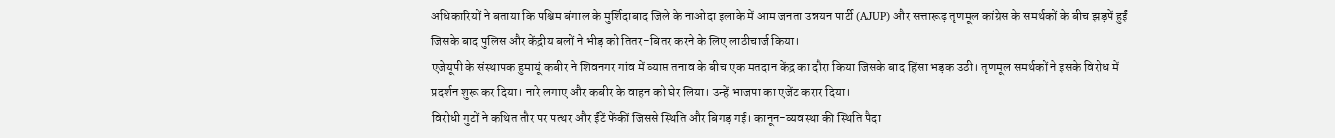अधिकारियों ने बताया कि पश्चिम बंगाल के मुर्शिदाबाद जिले के नाओदा इलाके में आम जनता उन्नयन पार्टी (AJUP) और सत्तारूढ़ तृणमूल कांग्रेस के समर्थकों के बीच झड़पें हुईं जिसके बाद पुलिस और केंद्रीय बलों ने भीड़ को तितर-बितर करने के लिए लाठीचार्ज किया।
एजेयूपी के संस्थापक हुमायूं कबीर ने शिवनगर गांव में व्याप्त तनाव के बीच एक मतदान केंद्र का दौरा किया जिसके बाद हिंसा भड़क उठी। तृणमूल समर्थकों ने इसके विरोध में प्रदर्शन शुरू कर दिया। नारे लगाए और कबीर के वाहन को घेर लिया। उन्हें भाजपा का एजेंट करार दिया।
विरोधी गुटों ने कथित तौर पर पत्थर और ईंटें फेंकीं जिससे स्थिति और बिगड़ गई। कानून-व्यवस्था की स्थिति पैदा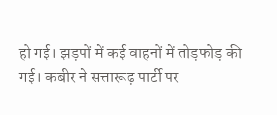हो गई। झड़पों में कई वाहनों में तोड़फोड़ की गई। कबीर ने सत्तारूढ़ पार्टी पर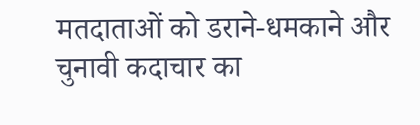मतदाताओं को डराने-धमकाने और चुनावी कदाचार का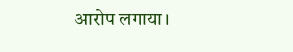आरोप लगाया।